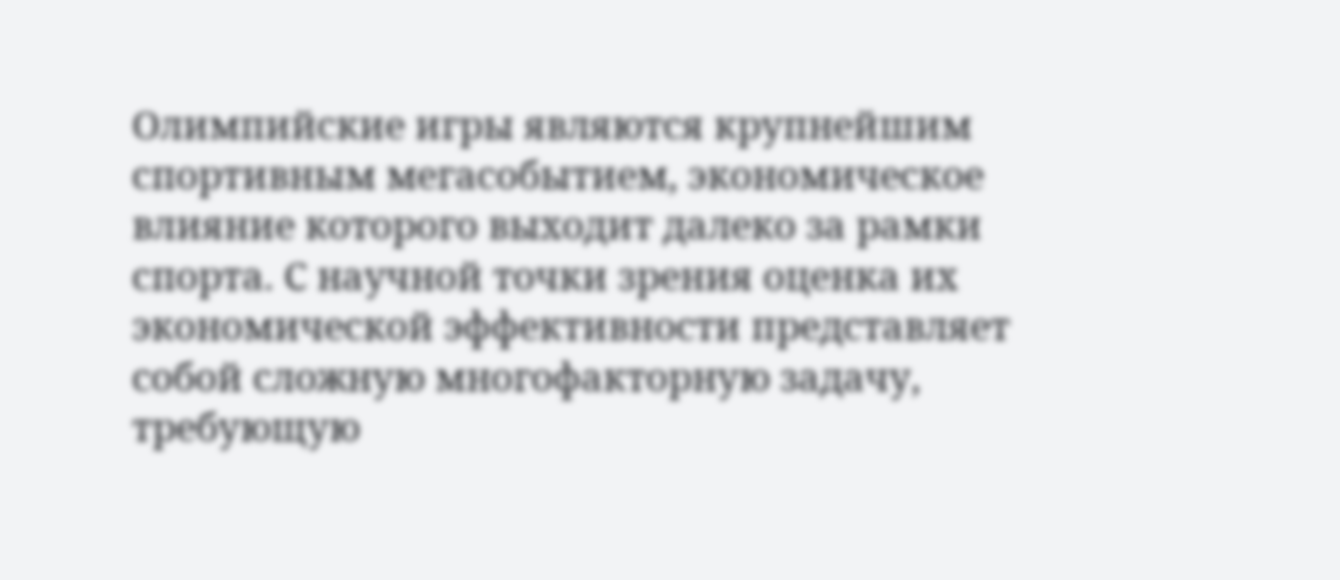Олимпийские игры являются крупнейшим спортивным мегасобытием, экономическое влияние которого выходит далеко за рамки спорта. С научной точки зрения оценка их экономической эффективности представляет собой сложную многофакторную задачу, требующую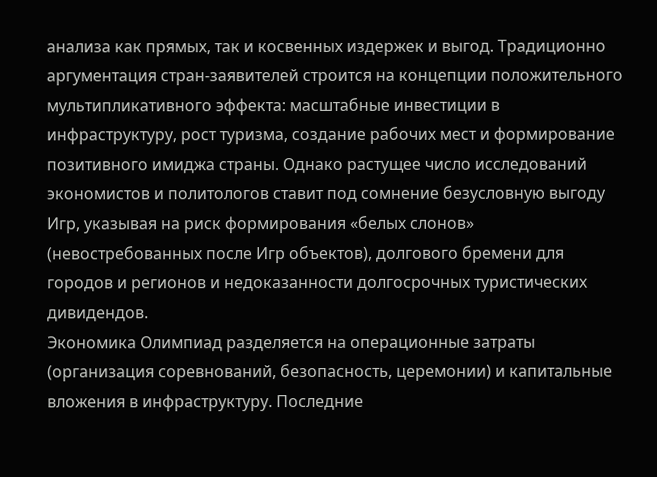анализа как прямых, так и косвенных издержек и выгод. Традиционно аргументация стран-заявителей строится на концепции положительного мультипликативного эффекта: масштабные инвестиции в инфраструктуру, рост туризма, создание рабочих мест и формирование позитивного имиджа страны. Однако растущее число исследований экономистов и политологов ставит под сомнение безусловную выгоду Игр, указывая на риск формирования «белых слонов» (невостребованных после Игр объектов), долгового бремени для городов и регионов и недоказанности долгосрочных туристических дивидендов.
Экономика Олимпиад разделяется на операционные затраты (организация соревнований, безопасность, церемонии) и капитальные вложения в инфраструктуру. Последние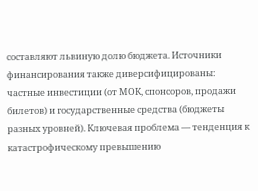составляют львиную долю бюджета. Источники финансирования также диверсифицированы: частные инвестиции (от МОК, спонсоров, продажи билетов) и государственные средства (бюджеты разных уровней). Ключевая проблема — тенденция к катастрофическому превышению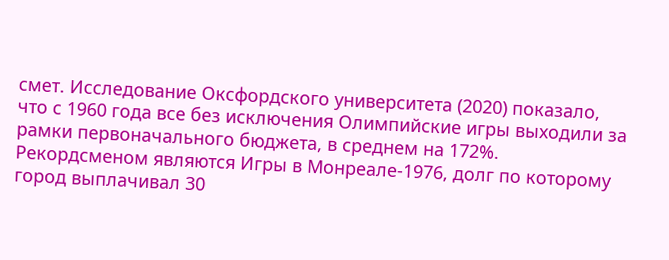смет. Исследование Оксфордского университета (2020) показало, что с 1960 года все без исключения Олимпийские игры выходили за рамки первоначального бюджета, в среднем на 172%. Рекордсменом являются Игры в Монреале-1976, долг по которому город выплачивал 30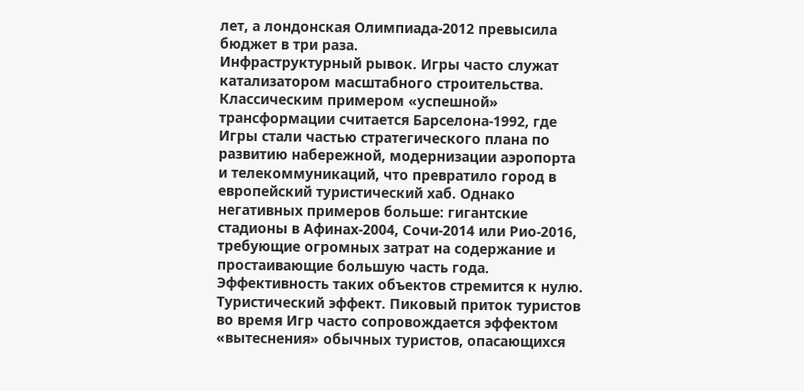лет, а лондонская Олимпиада-2012 превысила бюджет в три раза.
Инфраструктурный рывок. Игры часто служат катализатором масштабного строительства. Классическим примером «успешной» трансформации считается Барселона-1992, где Игры стали частью стратегического плана по развитию набережной, модернизации аэропорта и телекоммуникаций, что превратило город в европейский туристический хаб. Однако негативных примеров больше: гигантские стадионы в Афинах-2004, Сочи-2014 или Рио-2016, требующие огромных затрат на содержание и простаивающие большую часть года. Эффективность таких объектов стремится к нулю.
Туристический эффект. Пиковый приток туристов во время Игр часто сопровождается эффектом «вытеснения» обычных туристов, опасающихся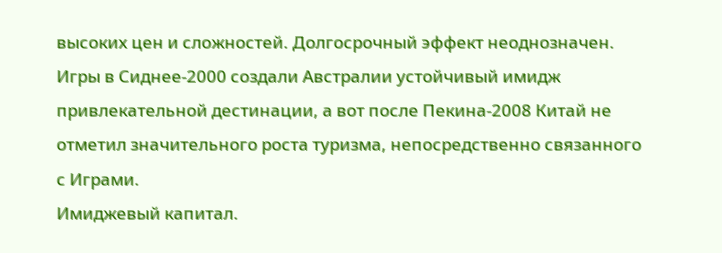высоких цен и сложностей. Долгосрочный эффект неоднозначен. Игры в Сиднее-2000 создали Австралии устойчивый имидж привлекательной дестинации, а вот после Пекина-2008 Китай не отметил значительного роста туризма, непосредственно связанного с Играми.
Имиджевый капитал.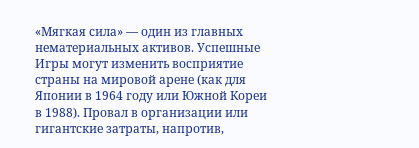«Мягкая сила» — один из главных нематериальных активов. Успешные Игры могут изменить восприятие страны на мировой арене (как для Японии в 1964 году или Южной Кореи в 1988). Провал в организации или гигантские затраты, напротив,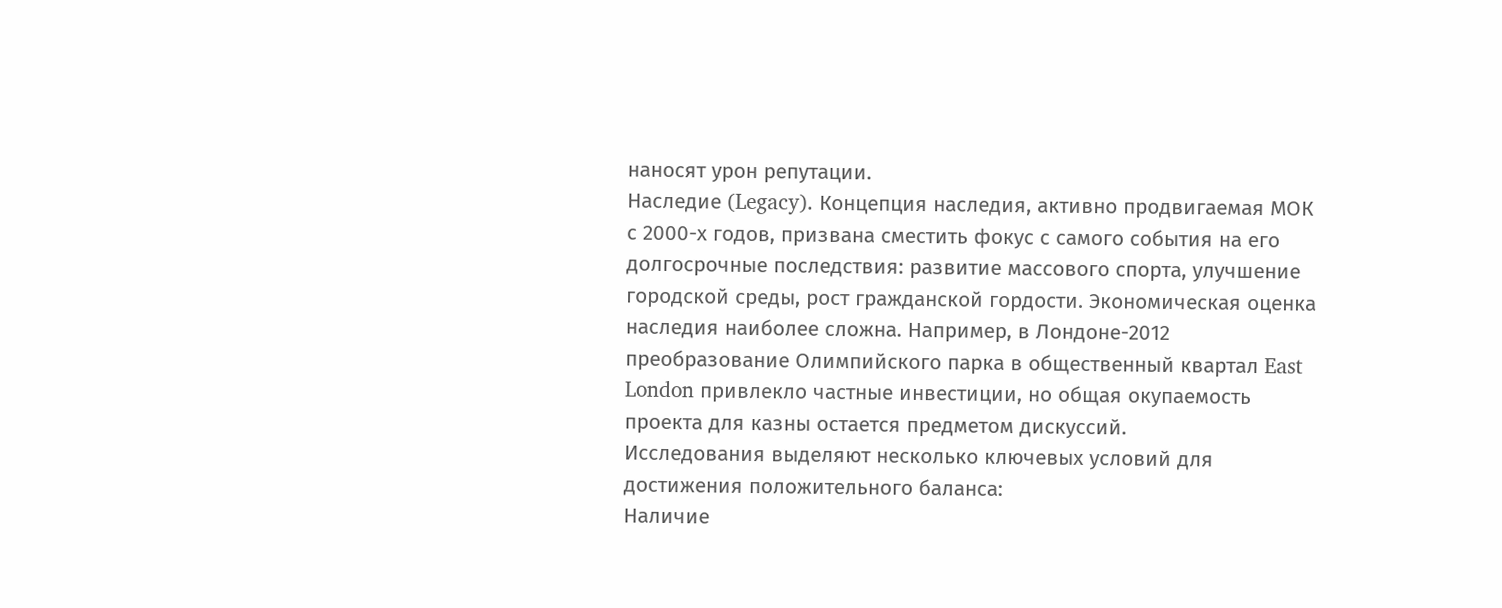наносят урон репутации.
Наследие (Legacy). Концепция наследия, активно продвигаемая МОК с 2000-х годов, призвана сместить фокус с самого события на его долгосрочные последствия: развитие массового спорта, улучшение городской среды, рост гражданской гордости. Экономическая оценка наследия наиболее сложна. Например, в Лондоне-2012 преобразование Олимпийского парка в общественный квартал East London привлекло частные инвестиции, но общая окупаемость проекта для казны остается предметом дискуссий.
Исследования выделяют несколько ключевых условий для достижения положительного баланса:
Наличие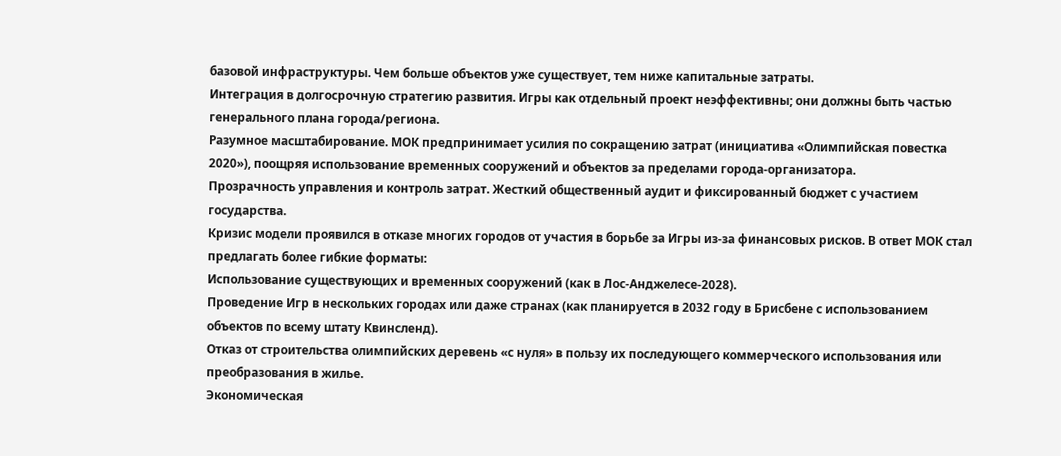базовой инфраструктуры. Чем больше объектов уже существует, тем ниже капитальные затраты.
Интеграция в долгосрочную стратегию развития. Игры как отдельный проект неэффективны; они должны быть частью генерального плана города/региона.
Разумное масштабирование. МОК предпринимает усилия по сокращению затрат (инициатива «Олимпийская повестка 2020»), поощряя использование временных сооружений и объектов за пределами города-организатора.
Прозрачность управления и контроль затрат. Жесткий общественный аудит и фиксированный бюджет с участием государства.
Кризис модели проявился в отказе многих городов от участия в борьбе за Игры из-за финансовых рисков. В ответ МОК стал предлагать более гибкие форматы:
Использование существующих и временных сооружений (как в Лос-Анджелесе-2028).
Проведение Игр в нескольких городах или даже странах (как планируется в 2032 году в Брисбене с использованием объектов по всему штату Квинсленд).
Отказ от строительства олимпийских деревень «с нуля» в пользу их последующего коммерческого использования или преобразования в жилье.
Экономическая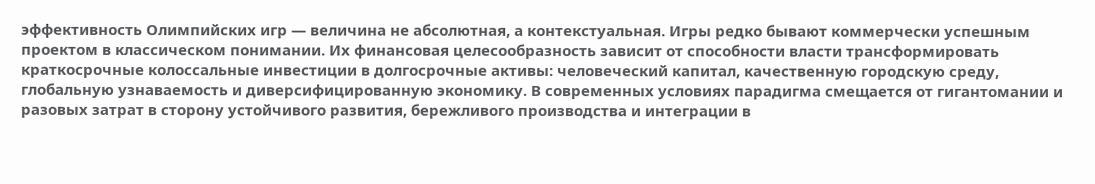эффективность Олимпийских игр — величина не абсолютная, а контекстуальная. Игры редко бывают коммерчески успешным проектом в классическом понимании. Их финансовая целесообразность зависит от способности власти трансформировать краткосрочные колоссальные инвестиции в долгосрочные активы: человеческий капитал, качественную городскую среду, глобальную узнаваемость и диверсифицированную экономику. В современных условиях парадигма смещается от гигантомании и разовых затрат в сторону устойчивого развития, бережливого производства и интеграции в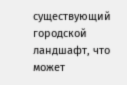существующий городской ландшафт, что может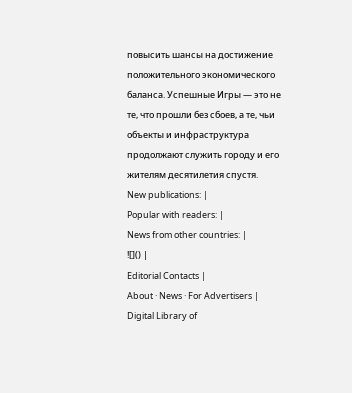повысить шансы на достижение положительного экономического баланса. Успешные Игры — это не те, что прошли без сбоев, а те, чьи объекты и инфраструктура продолжают служить городу и его жителям десятилетия спустя.
New publications: |
Popular with readers: |
News from other countries: |
![]() |
Editorial Contacts |
About · News · For Advertisers |
Digital Library of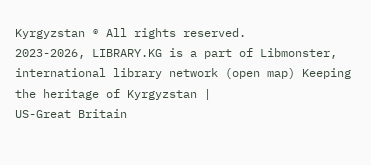Kyrgyzstan ® All rights reserved.
2023-2026, LIBRARY.KG is a part of Libmonster, international library network (open map) Keeping the heritage of Kyrgyzstan |
US-Great Britain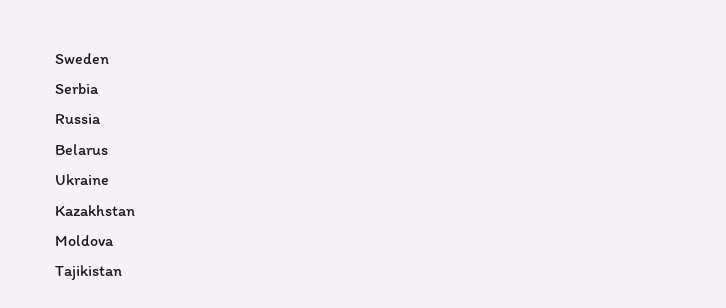Sweden
Serbia
Russia
Belarus
Ukraine
Kazakhstan
Moldova
Tajikistan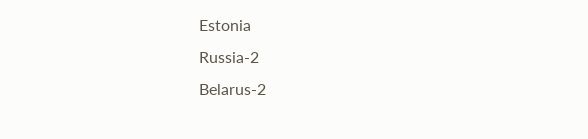Estonia
Russia-2
Belarus-2